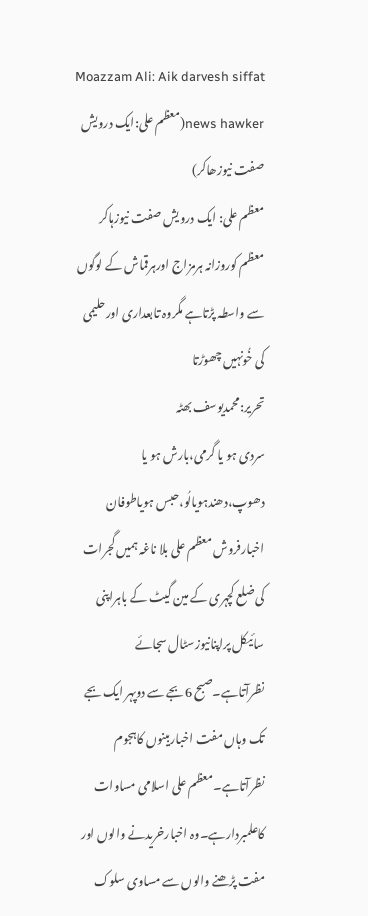Moazzam Ali: Aik darvesh siffat news hawker(معظم علی:ایک درویش صفت نیوزھاکر)
معظم علی: ایک درویش صفت نیوزہاکر
معظم کوروزانہ ہرمزاج اورہرقماش کے لوگوں سے واسطہ پڑتاہے مگروہ تابعداری اورحلیمی کی خُونہیں چھوڑتا
تحریر:محمدیوسف بھٹہ
سردی ہو یا گرمی،بارش ہو یا دھوپ،دھندہویالُو،حبس ہویاطوفان اخبارفروش معظم علی بلا ناغہ ہمیں گجرات کی ضلع کچہری کے مین گیٹ کے باہراپنی سائیکل پراپنانیوزسٹال سجائے نظرآتاہے۔صبح 6بجے سے دوپہر ایک بجے تک وہاں مفت اخباربینوں کاہجوم نظرآتاہے۔معظم علی اسلامی مساوات کاعلمبردارہے۔وہ اخبارخریدنے والوں اور مفت پڑھنے والوں سے مساوی سلوک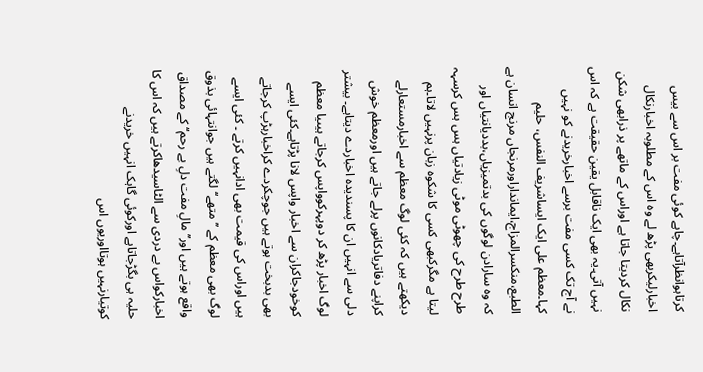کرتاہوانظرآتاہے۔چاہے کوئی مفت بر اس سے بیس اخبارلیکربھی پڑھ لے وہ اس کے مطلوبہ اخبارنکال نکال کردیتا جاتا ہے اوراس کے ماتھے پر ذرابھی شکن نہیں آتی۔یہ بھی ایک ناقابل یقین حقیقت ہے کہ اس نے آج تک کسی مفت برسے اخبارخریدنے کو نہیں کہا۔معظم علی ایک ایساشریف النفس، حلیم الطبع،منکسرالمزاج،ایمانداراورمرنجاں مرنج انسان ہے کہ وہ سارادن لوگوں کی بدتمیزیاں،بددیانتیاں اور طرح طرح کی چھوٹی موٹی زیادتیاں ہس ہس کرسہہ لیتا ہے مگرکبھی کسی کا شکوہ زبان پرنہیں لاتا۔ہم دیکھتے ہیں کہ کئی لوگ معظم سے اخبارمستعارلے کراپنے دفاتریادکانوں پرلے جاتے ہیں اورمعظم خوش دلی سے انہیں ان کا پسندیدہ اخباردے دیتاہے۔ بیشتر لوگ اخبار پڑھ کر دوپہرکوواپس کرجاتے ہیںیا معظم کوخودجاکران سے اخبار واپس لانا پڑتاہے۔کئی ایسے بھی بدبخت ہوتے ہیں جوچکردے کراخبارہڑپ کرجاتے ہیں اوراس کی قیمت بھی ادانہیں کرتے ۔ کئی ایسے لوگ بھی معظم کے ’’متھے‘‘لگتے ہیں جوانتہائی بذوق واقع ہوتے ہیں اور’’مالِ مفت دلِ بے رحم‘‘ کے مصداق اخبارکواس بے دردی سے الٹاسیدھاکرتے ہیں کہ اس کا حلیہ ہی بگڑجاتاہے اورکوئی گاہک انہیں خریدنے کوتیارنہیں ہوتااوریوں اس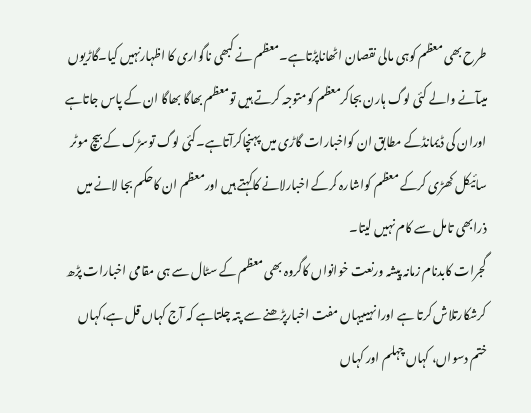طرح بھی معظم کوہی مالی نقصان اٹھاناپڑتاہے۔معظم نے کبھی ناگواری کا اظہارنہیں کیا۔گاڑیوں میںآنے والے کئی لوگ ہارن بجاکرمعظم کومتوجہ کرتے ہیں تومعظم بھاگا بھاگا ان کے پاس جاتاہے اوران کی ڈیمانڈکے مطابق ان کواخبارات گاڑی میں پہنچاکرآتاہے۔کئی لوگ توسڑک کے بیچ موٹر سائیکل کھڑی کرکے معظم کواشارہ کرکے اخبارلانے کاکہتے ہیں اورمعظم ان کاحکم بجا لانے میں ذرابھی تامل سے کام نہیں لیتا۔
گجرات کابدنام زمانہ پیشہ ورنعت خوانواں کاگروہ بھی معظم کے سٹال سے ہی مقامی اخبارات پڑھ کرشکارتلاش کرتا ہے اورانہیںیہاں مفت اخبارپڑھنے سے پتہ چلتاہے کہ آج کہاں قل ہے،کہاں ختم دسواں، کہاں چہلم اور کہاں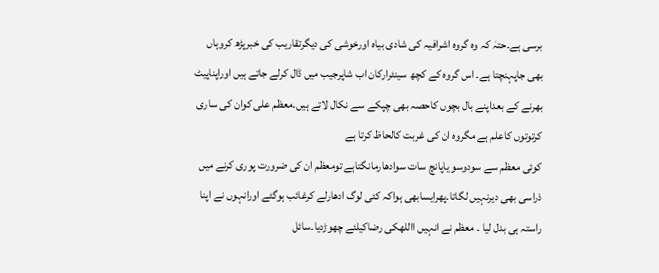برسی ہے۔حتہٰ کہ وہ گروہ اشرافیہ کی شادی بیاہ اورخوشی کی دیگرتقاریب کی خبرپڑھ کروہاں بھی جاپہنچتا ہے۔ اس گروہ کے کچھ سینئرارکان اب شاپرجیب میں ڈال کرلے جاتے ہیں اوراپناپیٹ بھرنے کے بعداپنے بال بچوں کاحصہ بھی چپکے سے نکال لاتے ہیں۔معظم علی کوان کی ساری کرتوتوں کاعلم ہے مگروہ ان کی غربت کالحاظ کرتا ہے
کوئی معظم سے سودوسو یاپانچ سات سوادھارمانگتاہے تومعظم ان کی ضرورت پوری کرنے میں ذراسی بھی دیرنہیں لگاتا۔پھرایسابھی ہواکہ کئی لوگ ادھارلے کرغائب ہوگئے اورانہوں نے اپنا راستہ ہی بدل لیا ۔ معظم نے انہیں االلهکی رضاکیلئے چھوڑدیا۔سائل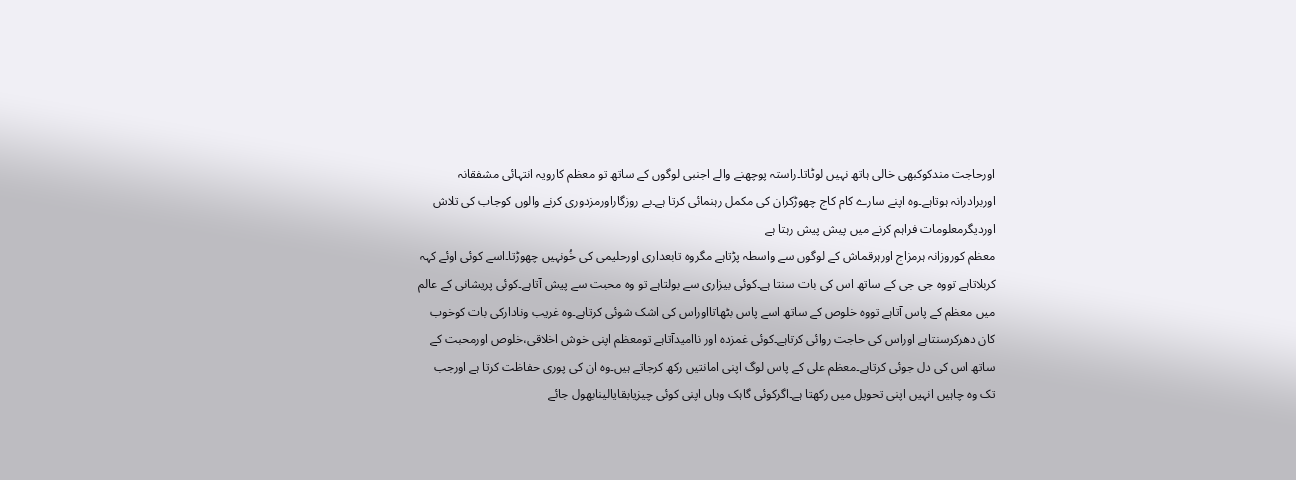اورحاجت مندکوکبھی خالی ہاتھ نہیں لوٹاتا۔راستہ پوچھنے والے اجنبی لوگوں کے ساتھ تو معظم کارویہ انتہائی مشفقانہ اوربرادرانہ ہوتاہے۔وہ اپنے سارے کام کاج چھوڑکران کی مکمل رہنمائی کرتا ہے۔بے روزگاراورمزدوری کرنے والوں کوجاب کی تلاش اوردیگرمعلومات فراہم کرنے میں پیش پیش رہتا ہے
معظم کوروزانہ ہرمزاج اورہرقماش کے لوگوں سے واسطہ پڑتاہے مگروہ تابعداری اورحلیمی کی خُونہیں چھوڑتا۔اسے کوئی اوئے کہہ کربلاتاہے تووہ جی جی کے ساتھ اس کی بات سنتا ہے۔کوئی بیزاری سے بولتاہے تو وہ محبت سے پیش آتاہے۔کوئی پریشانی کے عالم میں معظم کے پاس آتاہے تووہ خلوص کے ساتھ اسے پاس بٹھاتااوراس کی اشک شوئی کرتاہے۔وہ غریب ونادارکی بات کوخوب کان دھرکرسنتاہے اوراس کی حاجت روائی کرتاہے۔کوئی غمزدہ اور ناامیدآتاہے تومعظم اپنی خوش اخلاقی،خلوص اورمحبت کے ساتھ اس کی دل جوئی کرتاہے۔معظم علی کے پاس لوگ اپنی امانتیں رکھ کرجاتے ہیں۔وہ ان کی پوری حفاظت کرتا ہے اورجب تک وہ چاہیں انہیں اپنی تحویل میں رکھتا ہے۔اگرکوئی گاہک وہاں اپنی کوئی چیزیابقایالینابھول جائے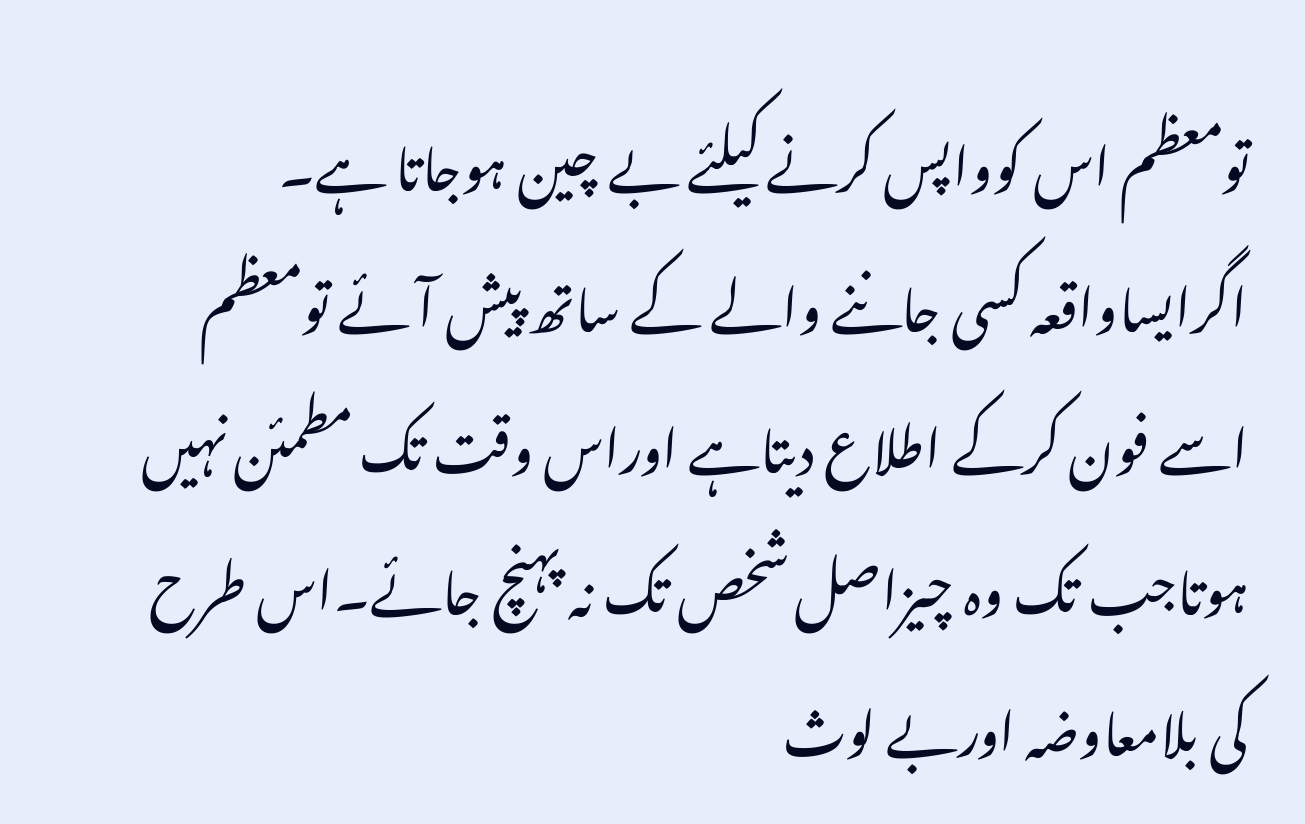تومعظم اس کوواپس کرنے کیلئے بے چین ہوجاتا ہے۔ اگرایساواقعہ کسی جاننے والے کے ساتھ پیش آئے تومعظم اسے فون کرکے اطلاع دیتاہے اوراس وقت تک مطمئن نہیں ہوتاجب تک وہ چیزاصل شخص تک نہ پہنچ جائے۔اس طرح کی بلامعاوضہ اوربے لوث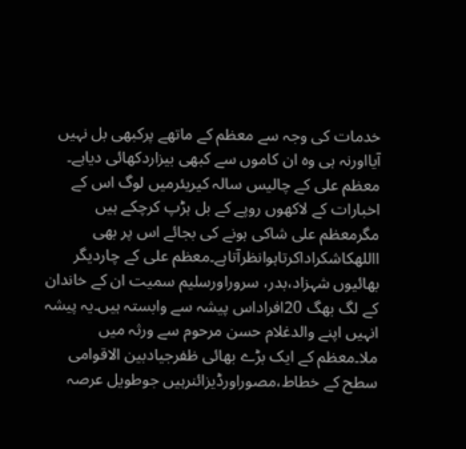خدمات کی وجہ سے معظم کے ماتھے پرکبھی بل نہیں آیااورنہ ہی وہ ان کاموں سے کبھی بیزاردکھائی دیاہے۔
معظم علی کے چالیس سالہ کیریئرمیں لوگ اس کے اخبارات کے لاکھوں روپے کے بل ہڑپ کرچکے ہیں مگرمعظم علی شاکی ہونے کی بجائے اس پر بھی االلهکاشکراداکرتاہوانظرآتاہے۔معظم علی کے چاردیگر بھائیوں شہزاد،بدر، سروراورسلیم سمیت ان کے خاندان کے لگ بھگ 20افراداس پیشہ سے وابستہ ہیں۔یہ پیشہ انہیں اپنے والدغلام حسن مرحوم سے ورثہ میں ملا۔معظم کے ایک بڑے بھائی ظفرجیادبین الاقوامی سطح کے خطاط،مصوراورڈیزائنرہیں جوطویل عرصہ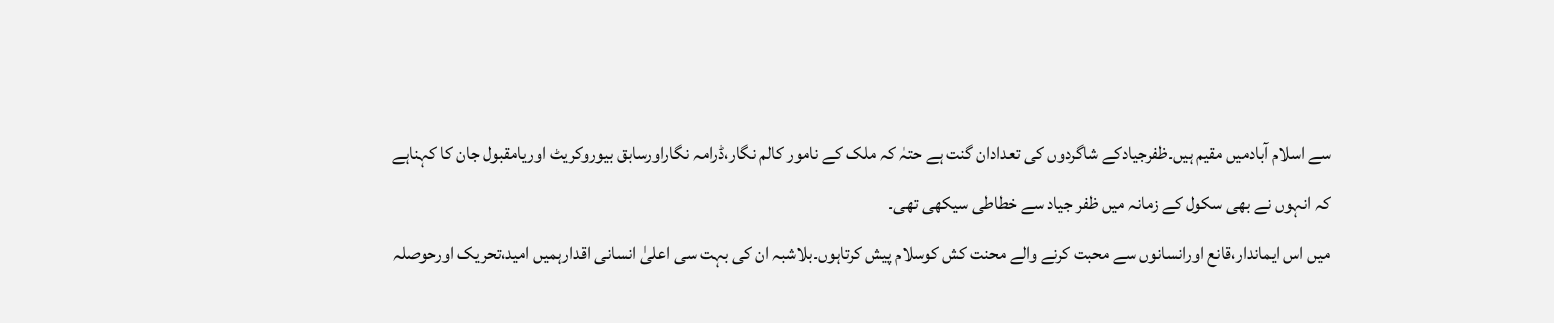سے اسلام آبادمیں مقیم ہیں۔ظفرجیادکے شاگردوں کی تعدادان گنت ہے حتہٰ کہ ملک کے نامور کالم نگار،ڈرامہ نگاراورسابق بیوروکریٹ اوریامقبول جان کا کہناہے کہ انہوں نے بھی سکول کے زمانہ میں ظفر جیاد سے خطاطی سیکھی تھی۔
میں اس ایماندار،قانع اورانسانوں سے محبت کرنے والے محنت کش کوسلام پیش کرتاہوں۔بلاشبہ ان کی بہت سی اعلیٰ انسانی اقدارہمیں امید،تحریک اورحوصلہ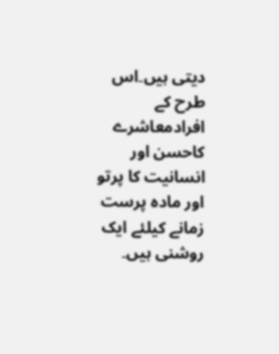دیتی ہیں۔اس طرح کے افرادمعاشرے کاحسن اور انسانیت کا پرتو اور مادہ پرست زمانے کیلئے ایک روشنی ہیں۔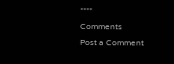****
Comments
Post a Comment